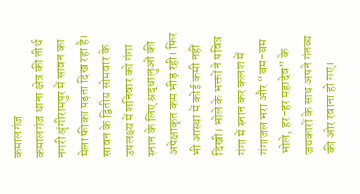कमालगंज
कमालगंज थाना क्षेत्र की तीर्थ नगरी श्रृंगीरामपुर में सावन का मेला फीका पड़ता दिख रहा है।
सावन के द्वितीय सोमवार के उपलक्ष्य में शनिवार को गंगा स्नान के लिए श्रद्धालुओं की अपेक्षाकृत कम भीड़ रही। फिर भी आस्था में कोई कमी नहीं दिखी। भोले के भक्तों ने पवित्र गंगा में स्नान कर कलश में गंगाजल भरा और “बम-बम भोले, हर-हर महादेव” के जयकारों के साथ अपने गंतव्य की ओर रवाना हो गए।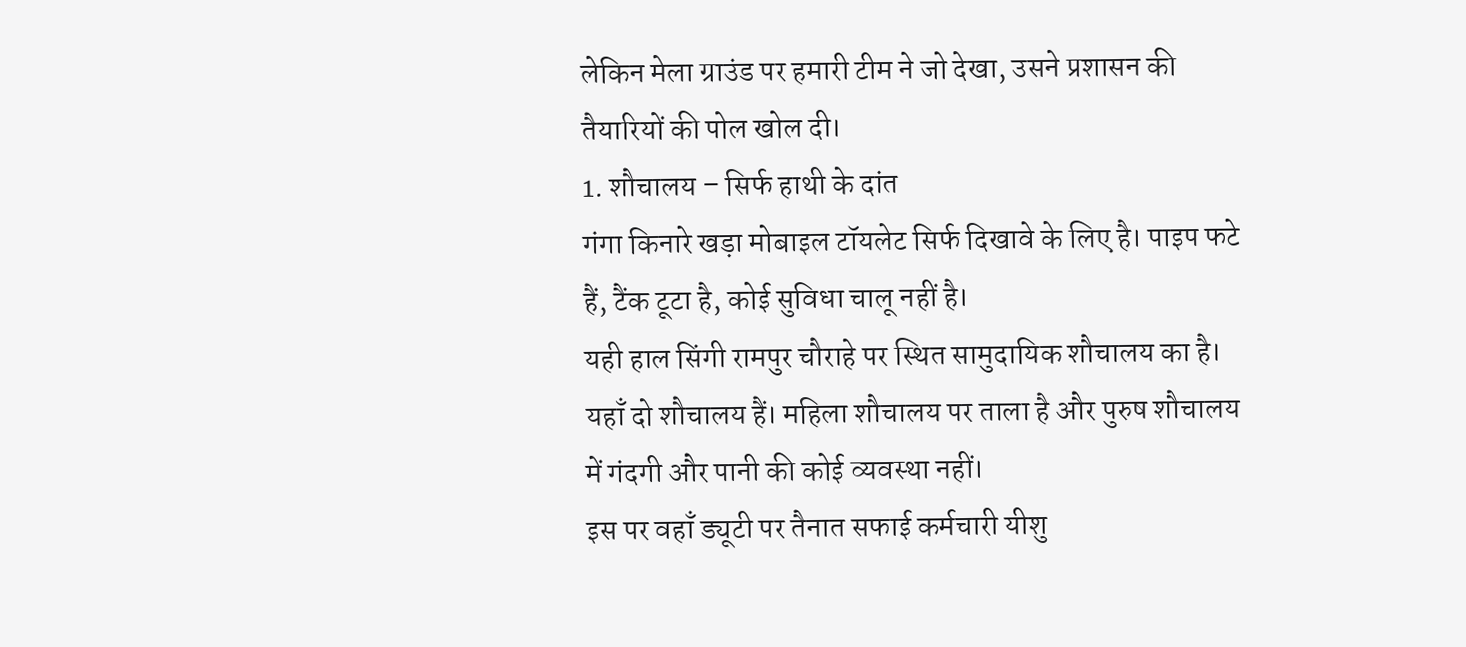लेकिन मेला ग्राउंड पर हमारी टीम ने जो देखा, उसने प्रशासन की तैयारियों की पोल खोल दी।
1. शौचालय – सिर्फ हाथी के दांत
गंगा किनारे खड़ा मोबाइल टॉयलेट सिर्फ दिखावे के लिए है। पाइप फटे हैं, टैंक टूटा है, कोई सुविधा चालू नहीं है।
यही हाल सिंगी रामपुर चौराहे पर स्थित सामुदायिक शौचालय का है। यहाँ दो शौचालय हैं। महिला शौचालय पर ताला है और पुरुष शौचालय में गंदगी और पानी की कोई व्यवस्था नहीं।
इस पर वहाँ ड्यूटी पर तैनात सफाई कर्मचारी यीशु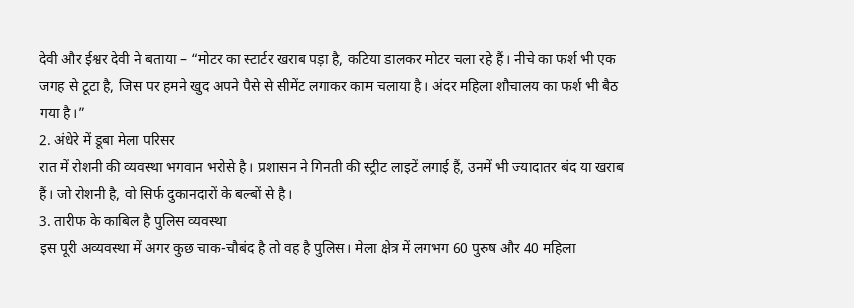देवी और ईश्वर देवी ने बताया – “मोटर का स्टार्टर खराब पड़ा है, कटिया डालकर मोटर चला रहे हैं। नीचे का फर्श भी एक जगह से टूटा है, जिस पर हमने खुद अपने पैसे से सीमेंट लगाकर काम चलाया है। अंदर महिला शौचालय का फर्श भी बैठ गया है।”
2. अंधेरे में डूबा मेला परिसर
रात में रोशनी की व्यवस्था भगवान भरोसे है। प्रशासन ने गिनती की स्ट्रीट लाइटें लगाई हैं, उनमें भी ज्यादातर बंद या खराब हैं। जो रोशनी है, वो सिर्फ दुकानदारों के बल्बों से है।
3. तारीफ के काबिल है पुलिस व्यवस्था
इस पूरी अव्यवस्था में अगर कुछ चाक-चौबंद है तो वह है पुलिस। मेला क्षेत्र में लगभग 60 पुरुष और 40 महिला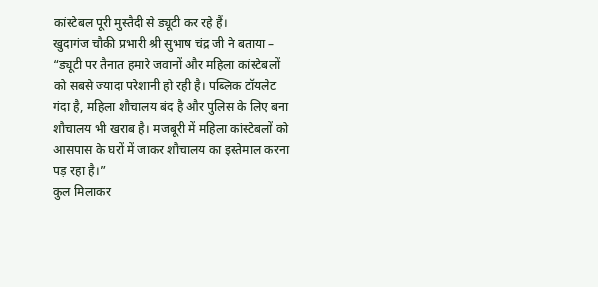कांस्टेबल पूरी मुस्तैदी से ड्यूटी कर रहे हैं।
खुदागंज चौकी प्रभारी श्री सुभाष चंद्र जी ने बताया – “ड्यूटी पर तैनात हमारे जवानों और महिला कांस्टेबलों को सबसे ज्यादा परेशानी हो रही है। पब्लिक टॉयलेट गंदा है, महिला शौचालय बंद है और पुलिस के लिए बना शौचालय भी खराब है। मजबूरी में महिला कांस्टेबलों को आसपास के घरों में जाकर शौचालय का इस्तेमाल करना पड़ रहा है।”
कुल मिलाकर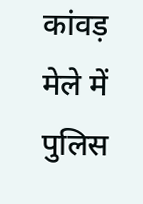कांवड़ मेले में पुलिस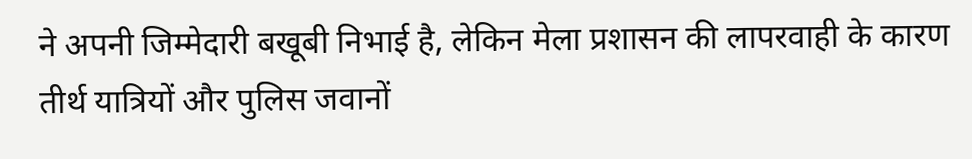ने अपनी जिम्मेदारी बखूबी निभाई है, लेकिन मेला प्रशासन की लापरवाही के कारण तीर्थ यात्रियों और पुलिस जवानों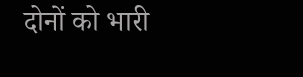दोनों को भारी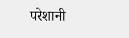परेशानी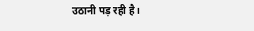उठानी पड़ रही है।